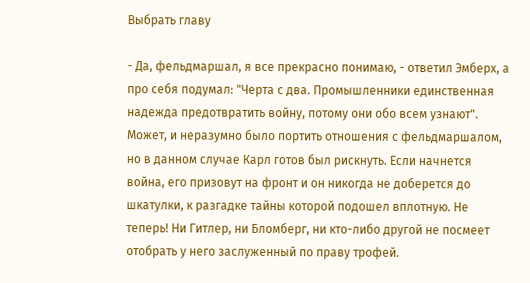Выбрать главу

- Да, фельдмаршал, я все прекрасно понимаю, - ответил Эмберх, а про себя подумал: "Черта с два. Промышленники единственная надежда предотвратить войну, потому они обо всем узнают". Может, и неразумно было портить отношения с фельдмаршалом, но в данном случае Карл готов был рискнуть. Если начнется война, его призовут на фронт и он никогда не доберется до шкатулки, к разгадке тайны которой подошел вплотную. Не теперь! Ни Гитлер, ни Бломберг, ни кто-либо другой не посмеет отобрать у него заслуженный по праву трофей.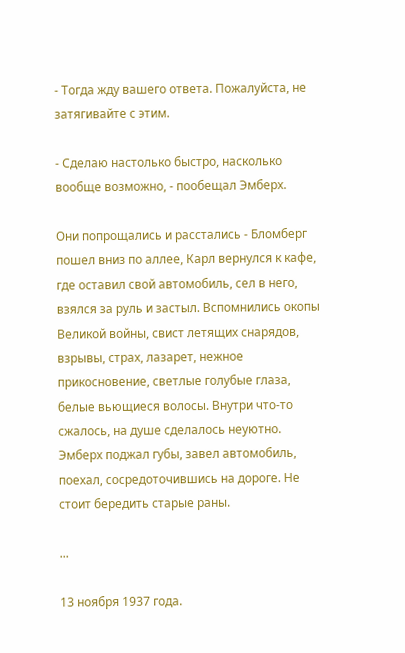- Тогда жду вашего ответа. Пожалуйста, не затягивайте с этим.

- Сделаю настолько быстро, насколько вообще возможно, - пообещал Эмберх.

Они попрощались и расстались - Бломберг пошел вниз по аллее, Карл вернулся к кафе, где оставил свой автомобиль, сел в него, взялся за руль и застыл. Вспомнились окопы Великой войны, свист летящих снарядов, взрывы, страх, лазарет, нежное прикосновение, светлые голубые глаза, белые вьющиеся волосы. Внутри что-то сжалось, на душе сделалось неуютно. Эмберх поджал губы, завел автомобиль, поехал, сосредоточившись на дороге. Не стоит бередить старые раны.

...

13 ноября 1937 года.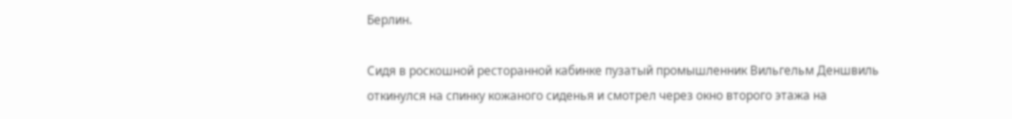Берлин.

Сидя в роскошной ресторанной кабинке пузатый промышленник Вильгельм Деншвиль откинулся на спинку кожаного сиденья и смотрел через окно второго этажа на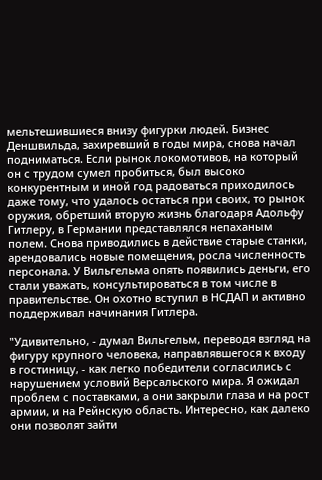мельтешившиеся внизу фигурки людей. Бизнес Деншвильда, захиревший в годы мира, снова начал подниматься. Если рынок локомотивов, на который он с трудом сумел пробиться, был высоко конкурентным и иной год радоваться приходилось даже тому, что удалось остаться при своих, то рынок оружия, обретший вторую жизнь благодаря Адольфу Гитлеру, в Германии представлялся непаханым полем. Снова приводились в действие старые станки, арендовались новые помещения, росла численность персонала. У Вильгельма опять появились деньги, его стали уважать, консультироваться в том числе в правительстве. Он охотно вступил в НСДАП и активно поддерживал начинания Гитлера.

"Удивительно, - думал Вильгельм, переводя взгляд на фигуру крупного человека, направлявшегося к входу в гостиницу, - как легко победители согласились с нарушением условий Версальского мира. Я ожидал проблем с поставками, а они закрыли глаза и на рост армии, и на Рейнскую область. Интересно, как далеко они позволят зайти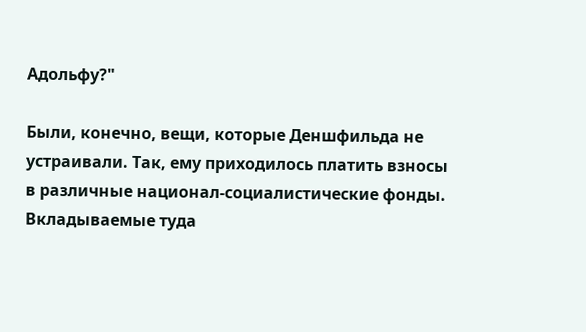Адольфу?"

Были, конечно, вещи, которые Деншфильда не устраивали. Так, ему приходилось платить взносы в различные национал-социалистические фонды. Вкладываемые туда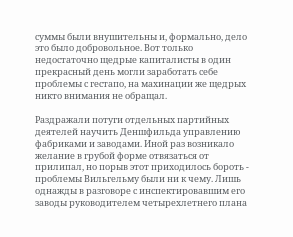суммы были внушительны и, формально, дело это было добровольное. Вот только недостаточно щедрые капиталисты в один прекрасный день могли заработать себе проблемы с гестапо, на махинации же щедрых никто внимания не обращал.

Раздражали потуги отдельных партийных деятелей научить Деншфильда управлению фабриками и заводами. Иной раз возникало желание в грубой форме отвязаться от прилипал, но порыв этот приходилось бороть - проблемы Вильгельму были ни к чему. Лишь однажды в разговоре с инспектировавшим его заводы руководителем четырехлетнего плана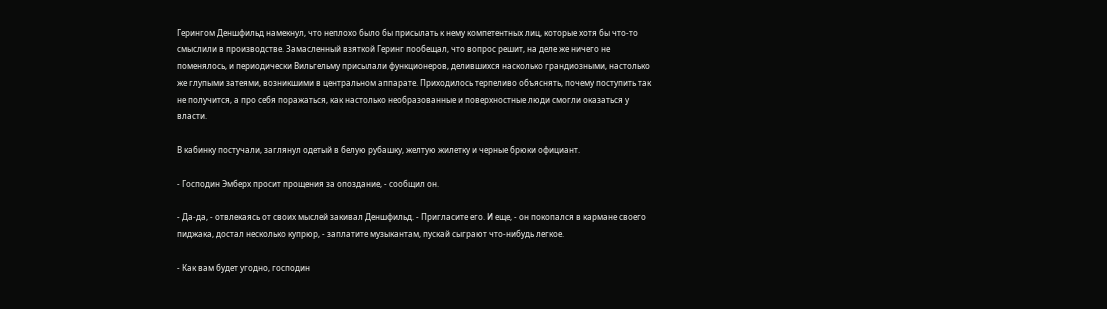Герингом Деншфильд намекнул, что неплохо было бы присылать к нему компетентных лиц, которые хотя бы что-то смыслили в производстве. Замасленный взяткой Геринг пообещал, что вопрос решит, на деле же ничего не поменялось, и периодически Вильгельму присылали функционеров, делившихся насколько грандиозными, настолько же глупыми затеями, возникшими в центральном аппарате. Приходилось терпеливо объяснять, почему поступить так не получится, а про себя поражаться, как настолько необразованные и поверхностные люди смогли оказаться у власти.

В кабинку постучали, заглянул одетый в белую рубашку, желтую жилетку и черные брюки официант.

- Господин Эмберх просит прощения за опоздание, - сообщил он.

- Да-да, - отвлекаясь от своих мыслей закивал Деншфильд. - Пригласите его. И еще, - он покопался в кармане своего пиджака, достал несколько купрюр, - заплатите музыкантам, пускай сыграют что-нибудь легкое.

- Как вам будет угодно, господин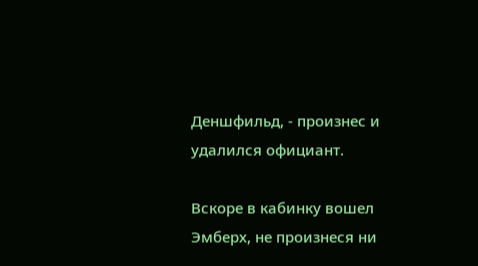Деншфильд, - произнес и удалился официант.

Вскоре в кабинку вошел Эмберх, не произнеся ни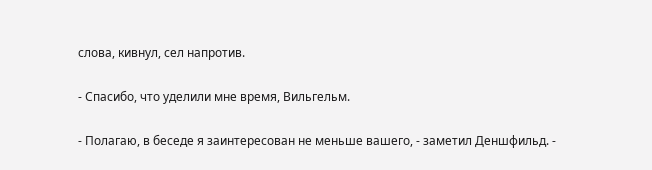слова, кивнул, сел напротив.

- Спасибо, что уделили мне время, Вильгельм.

- Полагаю, в беседе я заинтересован не меньше вашего, - заметил Деншфильд. -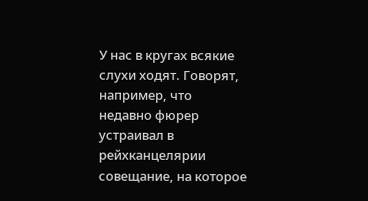У нас в кругах всякие слухи ходят. Говорят, например, что недавно фюрер устраивал в рейхканцелярии совещание, на которое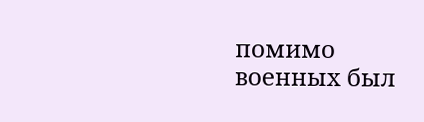помимо военных был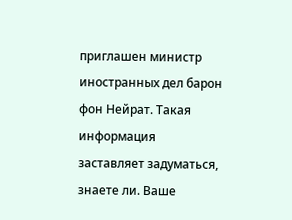приглашен министр иностранных дел барон фон Нейрат. Такая информация заставляет задуматься, знаете ли. Ваше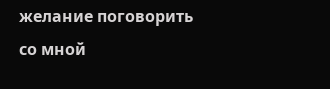желание поговорить со мной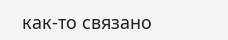как-то связано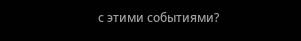с этими событиями?